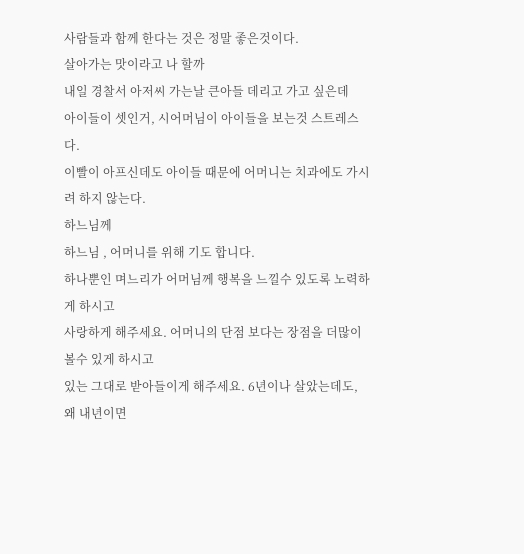사람들과 함께 한다는 것은 정말 좋은것이다.
살아가는 맛이라고 나 할까
내일 경찰서 아저씨 가는날 큰아들 데리고 가고 싶은데
아이들이 셋인거, 시어머님이 아이들을 보는것 스트레스다.
이빨이 아프신데도 아이들 때문에 어머니는 치과에도 가시려 하지 않는다.
하느님께
하느님 , 어머니를 위해 기도 합니다.
하나뿐인 며느리가 어머님께 행복을 느낄수 있도록 노력하게 하시고
사랑하게 해주세요. 어머니의 단점 보다는 장점을 더많이 볼수 있게 하시고
있는 그대로 받아들이게 해주세요. 6년이나 살았는데도, 왜 내년이면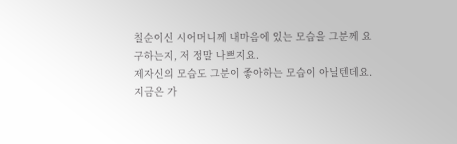칠순이신 시어머니께 내마음에 있는 모습을 그분께 요구하는지, 저 정말 나쁘지요.
제자신의 모습도 그분이 좋아하는 모습이 아닐텐데요.
지금은 가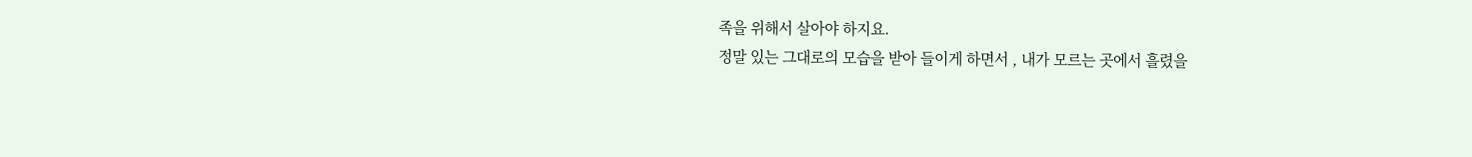족을 위해서 살아야 하지요.
정말 있는 그대로의 모습을 받아 들이게 하면서 , 내가 모르는 곳에서 흘렸을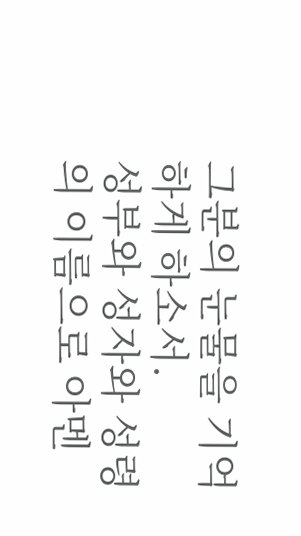그분의 눈물을 기억하게 하소서.
성부와 성자와 성령의 이름으로 아멘